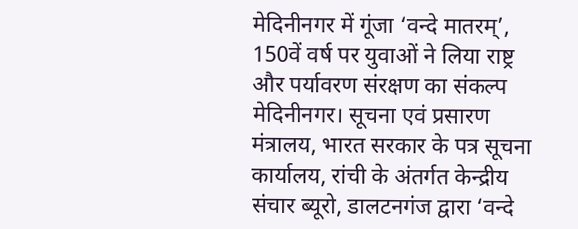मेदिनीनगर में गूंजा ‘वन्दे मातरम्’, 150वें वर्ष पर युवाओं ने लिया राष्ट्र और पर्यावरण संरक्षण का संकल्प
मेदिनीनगर। सूचना एवं प्रसारण मंत्रालय, भारत सरकार के पत्र सूचना कार्यालय, रांची के अंतर्गत केन्द्रीय संचार ब्यूरो, डालटनगंज द्वारा ‘वन्दे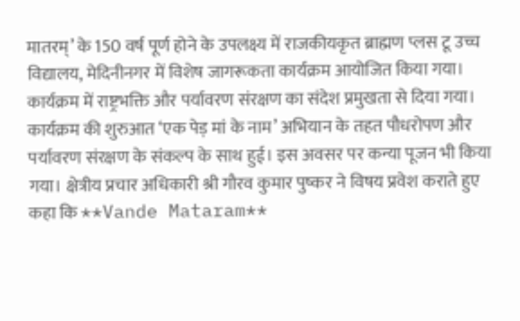मातरम्’ के 150 वर्ष पूर्ण होने के उपलक्ष्य में राजकीयकृत ब्राह्मण प्लस टू उच्च विद्यालय, मेदिनीनगर में विशेष जागरूकता कार्यक्रम आयोजित किया गया। कार्यक्रम में राष्ट्रभक्ति और पर्यावरण संरक्षण का संदेश प्रमुखता से दिया गया।
कार्यक्रम की शुरुआत ‘एक पेड़ मां के नाम’ अभियान के तहत पौधरोपण और पर्यावरण संरक्षण के संकल्प के साथ हुई। इस अवसर पर कन्या पूजन भी किया गया। क्षेत्रीय प्रचार अधिकारी श्री गौरव कुमार पुष्कर ने विषय प्रवेश कराते हुए कहा कि **Vande Mataram**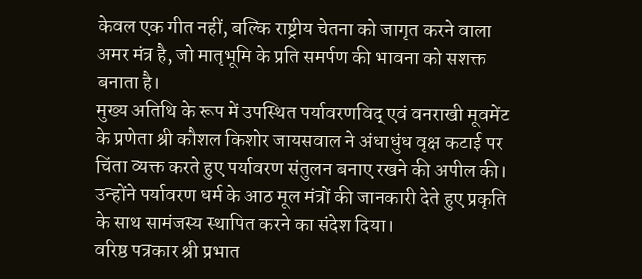केवल एक गीत नहीं, बल्कि राष्ट्रीय चेतना को जागृत करने वाला अमर मंत्र है, जो मातृभूमि के प्रति समर्पण की भावना को सशक्त बनाता है।
मुख्य अतिथि के रूप में उपस्थित पर्यावरणविद् एवं वनराखी मूवमेंट के प्रणेता श्री कौशल किशोर जायसवाल ने अंधाधुंध वृक्ष कटाई पर चिंता व्यक्त करते हुए पर्यावरण संतुलन बनाए रखने की अपील की। उन्होंने पर्यावरण धर्म के आठ मूल मंत्रों की जानकारी देते हुए प्रकृति के साथ सामंजस्य स्थापित करने का संदेश दिया।
वरिष्ठ पत्रकार श्री प्रभात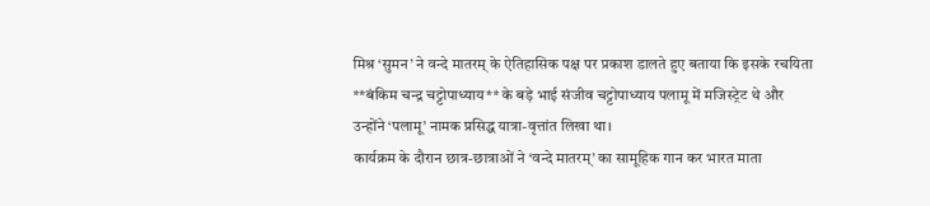मिश्र ‘सुमन’ ने वन्दे मातरम् के ऐतिहासिक पक्ष पर प्रकाश डालते हुए बताया कि इसके रचयिता **बंकिम चन्द्र चट्टोपाध्याय** के बड़े भाई संजीव चट्टोपाध्याय पलामू में मजिस्ट्रेट थे और उन्होंने ‘पलामू’ नामक प्रसिद्ध यात्रा-वृत्तांत लिखा था।
कार्यक्रम के दौरान छात्र-छात्राओं ने ‘वन्दे मातरम्’ का सामूहिक गान कर भारत माता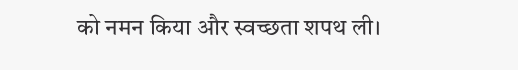को नमन किया और स्वच्छता शपथ ली।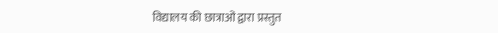विद्यालय की छात्राओं द्वारा प्रस्तुत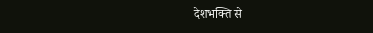देशभक्ति से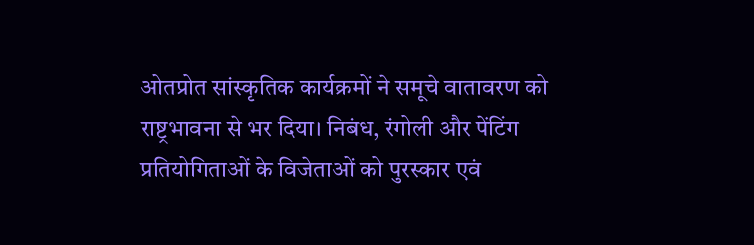ओतप्रोत सांस्कृतिक कार्यक्रमों ने समूचे वातावरण को राष्ट्रभावना से भर दिया। निबंध, रंगोली और पेंटिंग प्रतियोगिताओं के विजेताओं को पुरस्कार एवं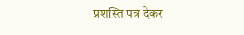प्रशस्ति पत्र देकर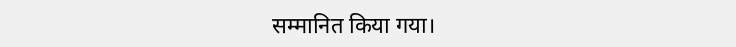सम्मानित किया गया।